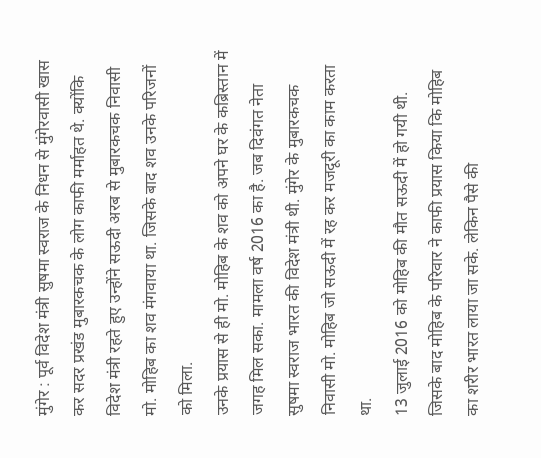मुंगेर : पूर्व विदेश मंत्री सुषमा स्वराज के निधन से मुंगेरवासी खास कर सदर प्रखंड मुबारकचक के लोग काफी मर्माहत थे. क्योंकि विदेश मंत्री रहते हुए उन्होंने सऊदी अरब से मुबारकचक निवासी मो. मोहिब का शव मंगवाया था. जिसके बाद शव उनके परिजनों को मिला.
उनके प्रयास से ही मो. मोहिब के शव को अपने घर के कब्रिस्तान में जगह मिल सका. मामला वर्ष 2016 का है. जब दिवंगत नेता सुषमा स्वराज भारत की विदेश मंत्री थी. मुंगेर के मुबारकचक निवासी मो. मोहिब जो सऊदी में रह कर मजदूरी का काम करता था.
13 जुलाई 2016 को मोहिब की मौत सऊदी में हो गयी थी. जिसके बाद मोहिब के परिवार ने काफी प्रयास किया कि मोहिब का शरीर भारत लाया जा सके. लेकिन पैसे की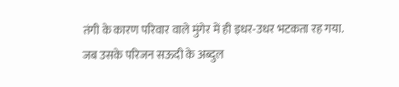तंगी के कारण परिवार वाले मुंगेर में ही इधर-उधर भटकता रह गया.
जब उसके परिजन सऊदी के अब्दुल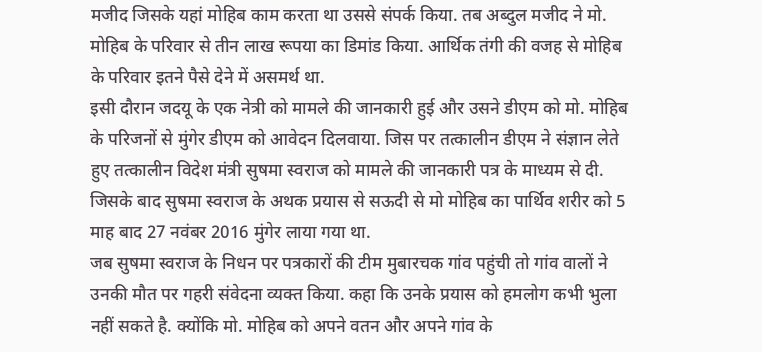मजीद जिसके यहां मोहिब काम करता था उससे संपर्क किया. तब अब्दुल मजीद ने मो. मोहिब के परिवार से तीन लाख रूपया का डिमांड किया. आर्थिक तंगी की वजह से मोहिब के परिवार इतने पैसे देने में असमर्थ था.
इसी दौरान जदयू के एक नेत्री को मामले की जानकारी हुई और उसने डीएम को मो. मोहिब के परिजनों से मुंगेर डीएम को आवेदन दिलवाया. जिस पर तत्कालीन डीएम ने संज्ञान लेते हुए तत्कालीन विदेश मंत्री सुषमा स्वराज को मामले की जानकारी पत्र के माध्यम से दी. जिसके बाद सुषमा स्वराज के अथक प्रयास से सऊदी से मो मोहिब का पार्थिव शरीर को 5 माह बाद 27 नवंबर 2016 मुंगेर लाया गया था.
जब सुषमा स्वराज के निधन पर पत्रकारों की टीम मुबारचक गांव पहुंची तो गांव वालों ने उनकी मौत पर गहरी संवेदना व्यक्त किया. कहा कि उनके प्रयास को हमलोग कभी भुला नहीं सकते है. क्योंकि मो. मोहिब को अपने वतन और अपने गांव के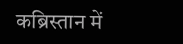कब्रिस्तान में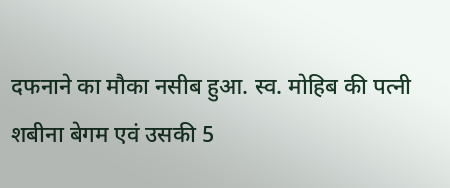दफनाने का मौका नसीब हुआ. स्व. मोहिब की पत्नी शबीना बेगम एवं उसकी 5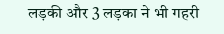लड़की और 3 लड़का ने भी गहरी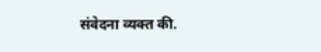संवेदना व्यक्त की.